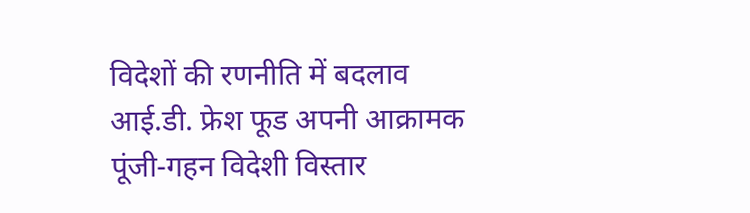विदेशों की रणनीति में बदलाव
आई.डी. फ्रेश फूड अपनी आक्रामक पूंजी-गहन विदेशी विस्तार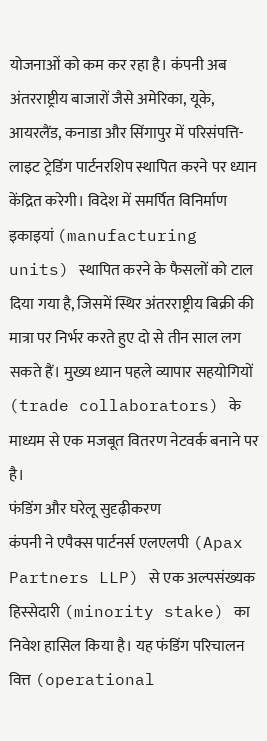योजनाओं को कम कर रहा है। कंपनी अब अंतरराष्ट्रीय बाजारों जैसे अमेरिका, यूके, आयरलैंड, कनाडा और सिंगापुर में परिसंपत्ति-लाइट ट्रेडिंग पार्टनरशिप स्थापित करने पर ध्यान केंद्रित करेगी। विदेश में समर्पित विनिर्माण इकाइयां (manufacturing units) स्थापित करने के फैसलों को टाल दिया गया है, जिसमें स्थिर अंतरराष्ट्रीय बिक्री की मात्रा पर निर्भर करते हुए दो से तीन साल लग सकते हैं। मुख्य ध्यान पहले व्यापार सहयोगियों (trade collaborators) के माध्यम से एक मजबूत वितरण नेटवर्क बनाने पर है।
फंडिंग और घरेलू सुदृढ़ीकरण
कंपनी ने एपैक्स पार्टनर्स एलएलपी (Apax Partners LLP) से एक अल्पसंख्यक हिस्सेदारी (minority stake) का निवेश हासिल किया है। यह फंडिंग परिचालन वित्त (operational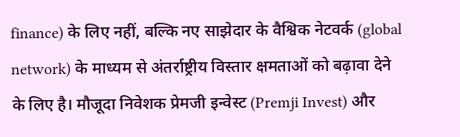finance) के लिए नहीं, बल्कि नए साझेदार के वैश्विक नेटवर्क (global network) के माध्यम से अंतर्राष्ट्रीय विस्तार क्षमताओं को बढ़ावा देने के लिए है। मौजूदा निवेशक प्रेमजी इन्वेस्ट (Premji Invest) और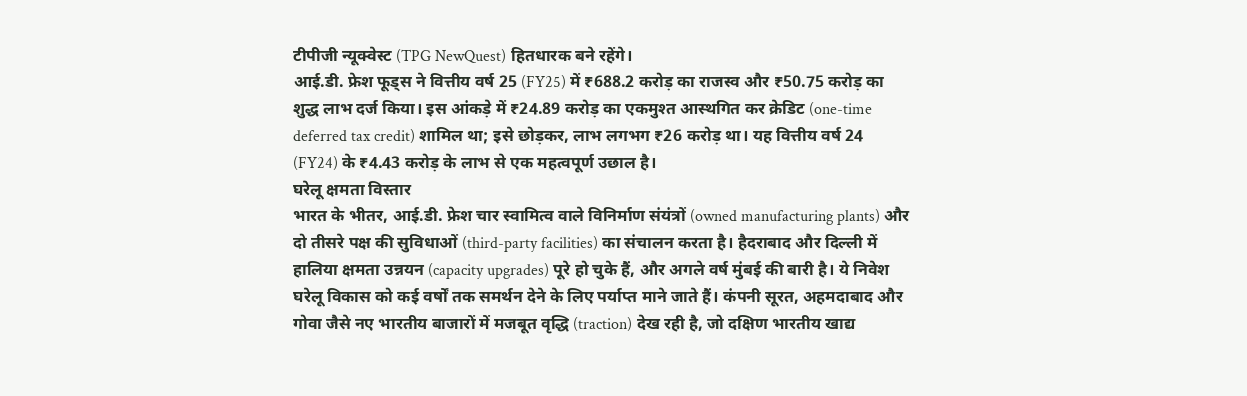टीपीजी न्यूक्वेस्ट (TPG NewQuest) हितधारक बने रहेंगे।
आई.डी. फ्रेश फूड्स ने वित्तीय वर्ष 25 (FY25) में ₹688.2 करोड़ का राजस्व और ₹50.75 करोड़ का शुद्ध लाभ दर्ज किया। इस आंकड़े में ₹24.89 करोड़ का एकमुश्त आस्थगित कर क्रेडिट (one-time deferred tax credit) शामिल था; इसे छोड़कर, लाभ लगभग ₹26 करोड़ था। यह वित्तीय वर्ष 24 (FY24) के ₹4.43 करोड़ के लाभ से एक महत्वपूर्ण उछाल है।
घरेलू क्षमता विस्तार
भारत के भीतर, आई.डी. फ्रेश चार स्वामित्व वाले विनिर्माण संयंत्रों (owned manufacturing plants) और दो तीसरे पक्ष की सुविधाओं (third-party facilities) का संचालन करता है। हैदराबाद और दिल्ली में हालिया क्षमता उन्नयन (capacity upgrades) पूरे हो चुके हैं, और अगले वर्ष मुंबई की बारी है। ये निवेश घरेलू विकास को कई वर्षों तक समर्थन देने के लिए पर्याप्त माने जाते हैं। कंपनी सूरत, अहमदाबाद और गोवा जैसे नए भारतीय बाजारों में मजबूत वृद्धि (traction) देख रही है, जो दक्षिण भारतीय खाद्य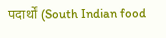पदार्थों (South Indian food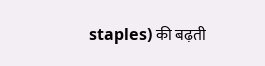staples) की बढ़ती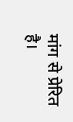मांग से प्रेरित है।